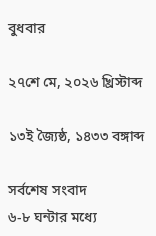বুধবার

২৭শে মে, ২০২৬ খ্রিস্টাব্দ

১৩ই জ্যৈষ্ঠ, ১৪৩৩ বঙ্গাব্দ

সর্বশেষ সংবাদ
৬-৮ ঘন্টার মধ্যে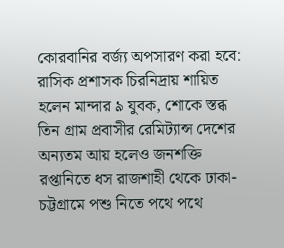কোরবানির বর্জ্য অপসারণ করা হবে: রাসিক প্রশাসক চিরনিদ্রায় শায়িত হলেন মান্দার ৯ যুবক, শোকে স্তব্ধ তিন গ্রাম প্রবাসীর রেমিট্যান্স দেশের অন্যতম আয় হলেও জনশক্তি রপ্তানিতে ধস রাজশাহী থেকে ঢাকা-চট্টগ্রামে পশু নিতে পথে পথে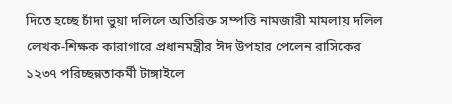দিতে হচ্ছে চাঁদা ভুয়া দলিলে অতিরিক্ত সম্পত্তি নামজারী মামলায় দলিল লেখক-শিক্ষক কারাগারে প্রধানমন্ত্রীর ঈদ উপহার পেলেন রাসিকের ১২৩৭ পরিচ্ছন্নতাকর্মী টাঙ্গাইলে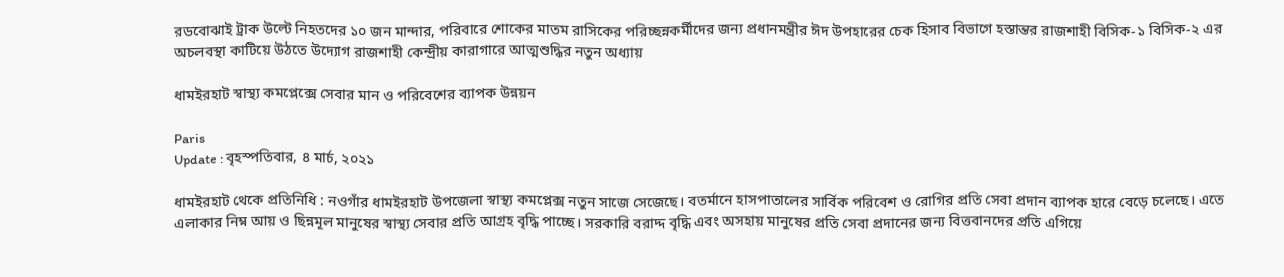রডবোঝাই ট্রাক উল্টে নিহতদের ১০ জন মান্দার, পরিবারে শোকের মাতম রাসিকের পরিচ্ছন্নকর্মীদের জন্য প্রধানমন্ত্রীর ঈদ উপহারের চেক হিসাব বিভাগে হস্তান্তর রাজশাহী বিসিক-১ বিসিক-২ এর অচলবস্থা কাটিয়ে উঠতে উদ্যোগ রাজশাহী কেন্দ্রীয় কারাগারে আত্মশুদ্ধির নতুন অধ্যায়

ধামইরহাট স্বাস্থ্য কমপ্লেক্সে সেবার মান ও পরিবেশের ব্যাপক উন্নয়ন

Paris
Update : বৃহস্পতিবার, ৪ মার্চ, ২০২১

ধামইরহাট থেকে প্রতিনিধি : নওগাঁর ধামইরহাট উপজেলা স্বাস্থ্য কমপ্লেক্স নতুন সাজে সেজেছে। বতর্মানে হাসপাতালের সার্বিক পরিবেশ ও রোগির প্রতি সেবা প্রদান ব্যাপক হারে বেড়ে চলেছে। এতে এলাকার নিম্ন আয় ও ছিন্নমূল মানুষের স্বাস্থ্য সেবার প্রতি আগ্রহ বৃদ্ধি পাচ্ছে। সরকারি বরাদ্দ বৃদ্ধি এবং অসহায় মানুষের প্রতি সেবা প্রদানের জন্য বিত্তবানদের প্রতি এগিয়ে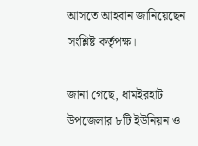আসতে আহবান জানিয়েছেন সংশ্লিষ্ট কর্তৃপক্ষ।

জানা গেছে, ধামইরহাট উপজেলার ৮টি ইউনিয়ন ও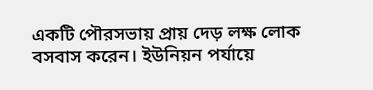একটি পৌরসভায় প্রায় দেড় লক্ষ লোক বসবাস করেন। ইউনিয়ন পর্যায়ে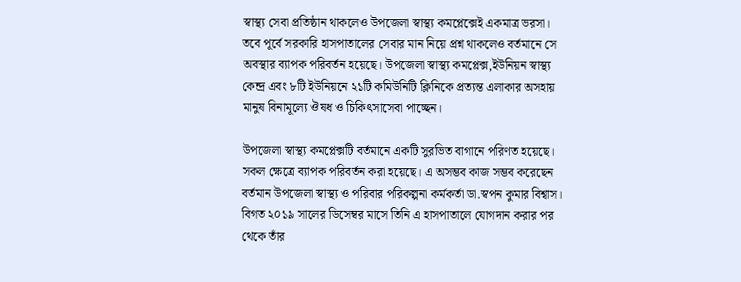স্বাস্থ্য সেবা প্রতিষ্ঠান থাকলেও উপজেলা স্বাস্থ্য কমপ্লেক্সেই একমাত্র ভরসা। তবে পূর্বে সরকারি হাসপাতালের সেবার মান নিয়ে প্রশ্ন থাকলেও বর্তমানে সে অবস্থার ব্যাপক পরিবর্তন হয়েছে। উপজেলা স্বাস্থ্য কমপ্লেক্স,ইউনিয়ন স্বাস্থ্য কেন্দ্র এবং ৮টি ইউনিয়নে ২১টি কমিউনিটি ক্লিনিকে প্রত্যন্ত এলাকার অসহায় মানুষ বিনামূল্যে ঔষধ ও চিকিৎসাসেবা পাচ্ছেন।

উপজেলা স্বাস্থ্য কমপ্লেক্সটি বর্তমানে একটি সুরভিত বাগানে পরিণত হয়েছে। সকল ক্ষেত্রে ব্যাপক পরিবর্তন করা হয়েছে। এ অসম্ভব কাজ সম্ভব করেছেন বর্তমান উপজেলা স্বাস্থ্য ও পরিবার পরিকল্পনা কর্মকর্তা ডা.স্বপন কুমার বিশ্বাস। বিগত ২০১৯ সালের ডিসেম্বর মাসে তিনি এ হাসপাতালে যোগদান করার পর থেকে তাঁর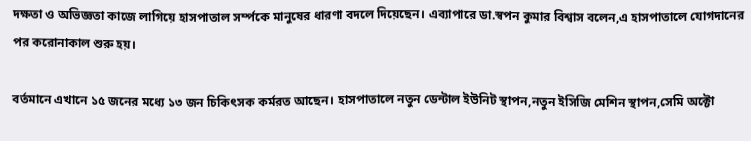দক্ষতা ও অভিজ্ঞতা কাজে লাগিয়ে হাসপাতাল সর্ম্পকে মানুষের ধারণা বদলে দিয়েছেন। এব্যাপারে ডা.স্বপন কুমার বিশ্বাস বলেন,এ হাসপাতালে যোগদানের পর করোনাকাল শুরু হয়।

বর্তমানে এখানে ১৫ জনের মধ্যে ১৩ জন চিকিৎসক কর্মরত আছেন। হাসপাতালে নতুন ডেন্টাল ইউনিট স্থাপন,নতুন ইসিজি মেশিন স্থাপন,সেমি অক্টো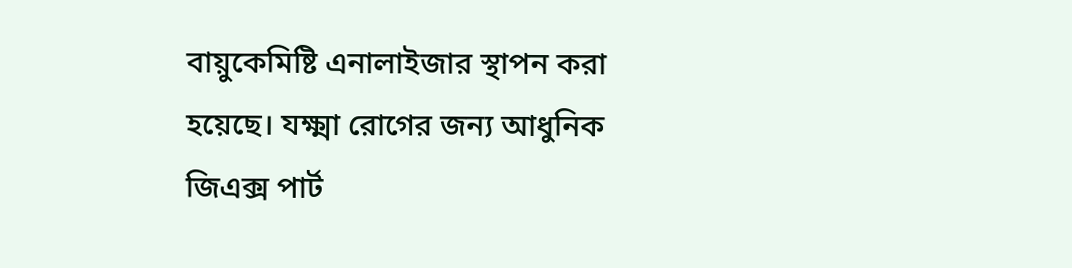বায়ুকেমিষ্টি এনালাইজার স্থাপন করা হয়েছে। যক্ষ্মা রোগের জন্য আধুনিক জিএক্স পার্ট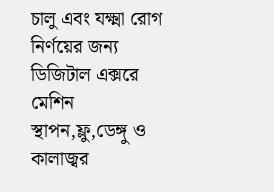চালু এবং যক্ষ্মা রোগ নির্ণয়ের জন্য ডিজিটাল এক্সরে মেশিন স্থাপন,ফ্লু,ডেঙ্গু ও কালাজ্বর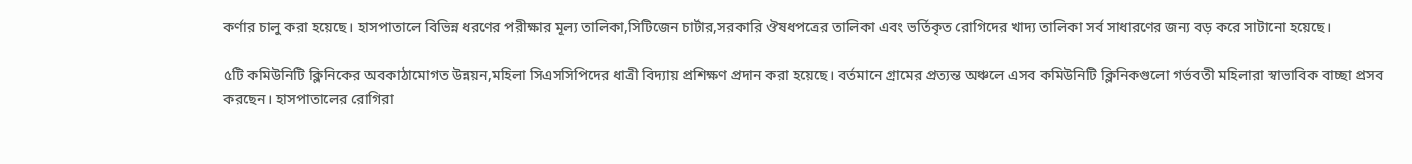কর্ণার চালু করা হয়েছে। হাসপাতালে বিভিন্ন ধরণের পরীক্ষার মূল্য তালিকা,সিটিজেন চার্টার,সরকারি ঔষধপত্রের তালিকা এবং ভর্তিকৃত রোগিদের খাদ্য তালিকা সর্ব সাধারণের জন্য বড় করে সাটানো হয়েছে।

৫টি কমিউনিটি ক্লিনিকের অবকাঠামোগত উন্নয়ন,মহিলা সিএসসিপিদের ধাত্রী বিদ্যায় প্রশিক্ষণ প্রদান করা হয়েছে। বর্তমানে গ্রামের প্রত্যন্ত অঞ্চলে এসব কমিউনিটি ক্লিনিকগুলো গর্ভবতী মহিলারা স্বাভাবিক বাচ্ছা প্রসব করছেন। হাসপাতালের রোগিরা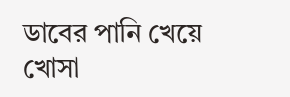ডাবের পানি খেয়ে খোসা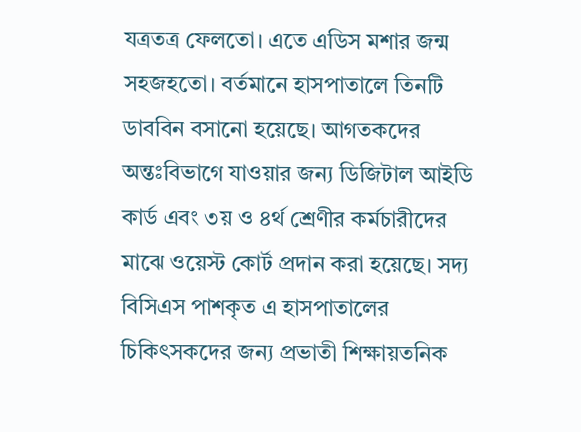যত্রতত্র ফেলতো। এতে এডিস মশার জন্ম সহজহতো। বর্তমানে হাসপাতালে তিনটি ডাববিন বসানো হয়েছে। আগতকদের অন্তঃবিভাগে যাওয়ার জন্য ডিজিটাল আইডি কার্ড এবং ৩য় ও ৪র্থ শ্রেণীর কর্মচারীদের মাঝে ওয়েস্ট কোর্ট প্রদান করা হয়েছে। সদ্য বিসিএস পাশকৃত এ হাসপাতালের চিকিৎসকদের জন্য প্রভাতী শিক্ষায়তনিক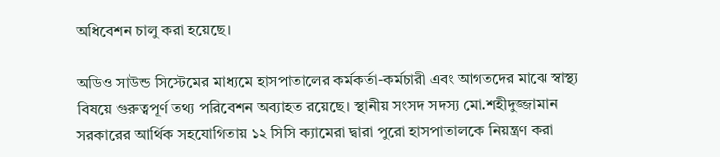অধিবেশন চালু করা হয়েছে।

অডিও সাউন্ড সিস্টেমের মাধ্যমে হাসপাতালের কর্মকর্তা-কর্মচারী এবং আগতদের মাঝে স্বাস্থ্য বিষয়ে গুরুত্বপূর্ণ তথ্য পরিবেশন অব্যাহত রয়েছে। স্থানীয় সংসদ সদস্য মো.শহীদুজ্জামান সরকারের আর্থিক সহযোগিতায় ১২ সিসি ক্যামেরা দ্বারা পুরো হাসপাতালকে নিয়ন্ত্রণ করা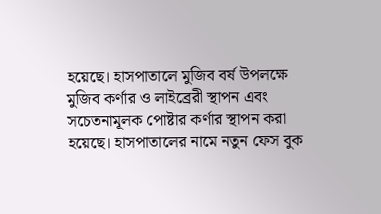হয়েছে। হাসপাতালে মুজিব বর্ষ উপলক্ষে মুজিব কর্ণার ও লাইব্রেরী স্থাপন এবং সচেতনামূলক পোষ্টার কর্ণার স্থাপন করা হয়েছে। হাসপাতালের নামে নতুন ফেস বুক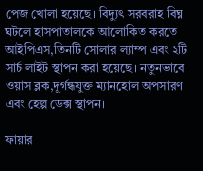পেজ খোলা হয়েছে। বিদ্যুৎ সরবরাহ বিঘ্ন ঘটলে হাসপাতালকে আলোকিত করতে আইপিএস,তিনটি সোলার ল্যাম্প এবং ২টি সার্চ লাইট স্থাপন করা হয়েছে। নতুনভাবে ওয়াস ব্লক,দূর্গন্ধযুক্ত ম্যানহোল অপসারণ এবং হেল্প ডেক্স স্থাপন।

ফায়ার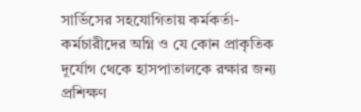সার্ভিসের সহযোগিতায় কর্মকর্তা-কর্মচারীদের অগ্নি ও যে কোন প্রাকৃতিক দূর্যোগ থেকে হাসপাতালকে রক্ষার জন্য প্রশিক্ষণ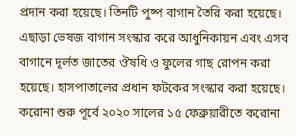প্রদান করা হয়েছে। তিনটি পুষ্প বাগান তৈরি করা হয়েছে। এছাড়া ভেষজ বাগান সংস্কার করে আধুনিকায়ন এবং এসব বাগানে দূর্লত জাতের ঔষধি ও ফুলের গাছ রোপন করা হয়েছে। হাসপাতালের প্রধান ফটকের সংস্কার করা হয়েছে। করোনা শুরু পূর্বে ২০২০ সালের ১৫ ফেব্রুয়ারীতে করোনা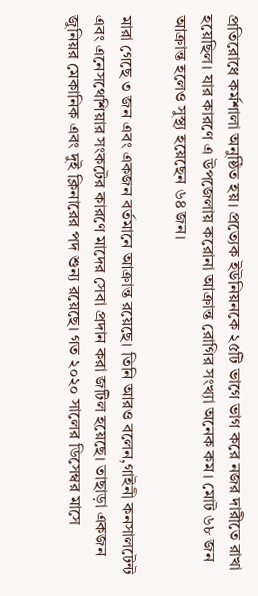প্রতিরোধে কর্মশালা অনুষ্ঠিত হয়। প্রত্যেক ইউনিয়নকে ২৫টি ভাগে ভাগ করে নজর দারীতে রাখা হয়েছিল। যার কারণে এ উপজেলায় করোনা আক্রান্ত রোগির সংখ্যা অনেক কম। মোট ৬৮ জন আক্রান্ত হলেও সুস্থ্য হয়েছেন ৬৪ জন।

মারা গেছে ৩ জন এবং একজন বর্তমানে আক্রান্ত রয়েছে। তিনি আরও বলেন,গাইনী কনসালটেন্ট এবং এনেসথেশিয়ার সংকটের কারণে মাদের সেবা প্রদান করা জটিল হয়েছে। তাছাড়া একজন জুনিয়র মেকানিক এবং দুই ক্লিনারের পদ শুন্য রয়েছে। গত ২০২০ সালের ডিসেম্বর মাসে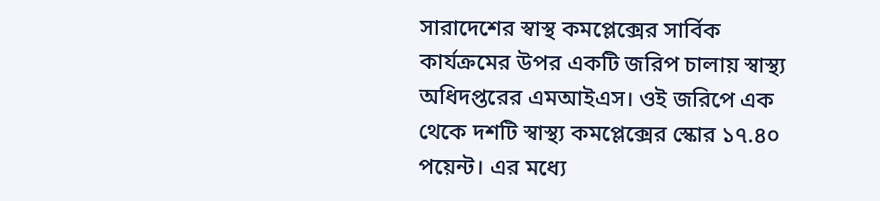সারাদেশের স্বাস্থ কমপ্লেক্সের সার্বিক কার্যক্রমের উপর একটি জরিপ চালায় স্বাস্থ্য অধিদপ্তরের এমআইএস। ওই জরিপে এক থেকে দশটি স্বাস্থ্য কমপ্লেক্সের স্কোর ১৭.৪০ পয়েন্ট। এর মধ্যে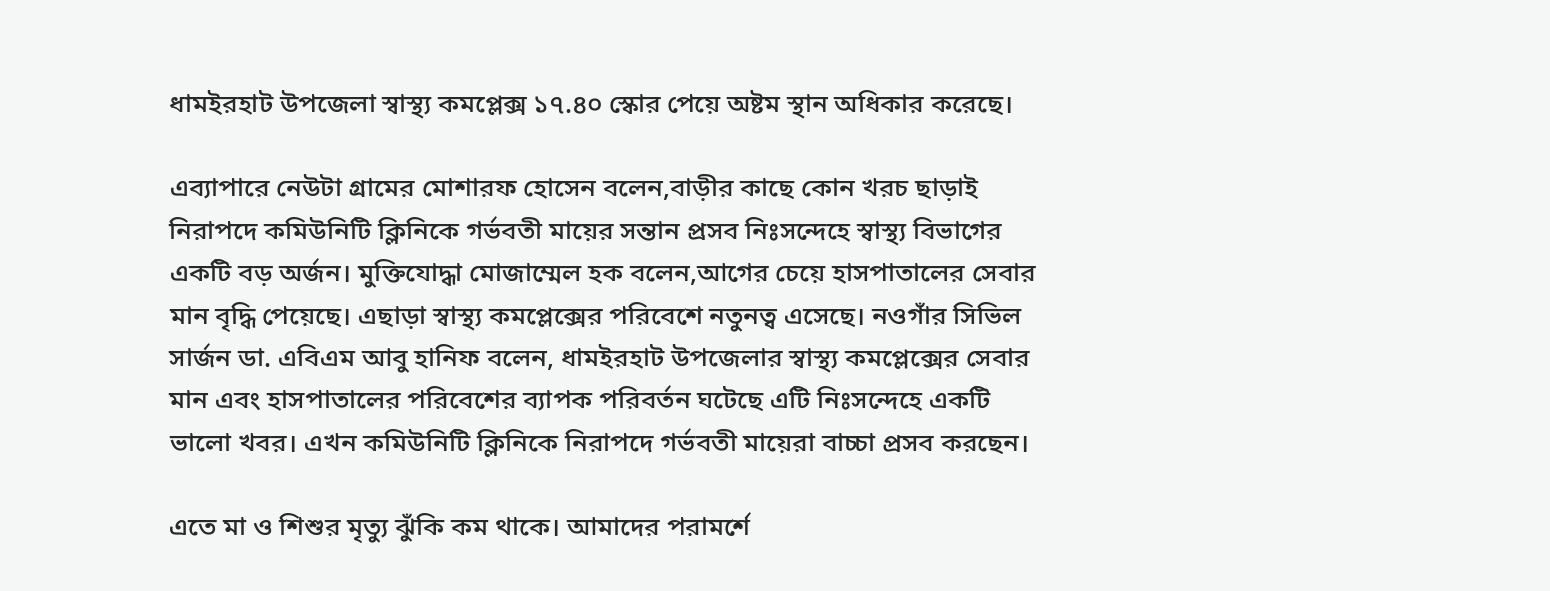ধামইরহাট উপজেলা স্বাস্থ্য কমপ্লেক্স ১৭.৪০ স্কোর পেয়ে অষ্টম স্থান অধিকার করেছে।

এব্যাপারে নেউটা গ্রামের মোশারফ হোসেন বলেন,বাড়ীর কাছে কোন খরচ ছাড়াই নিরাপদে কমিউনিটি ক্লিনিকে গর্ভবতী মায়ের সন্তান প্রসব নিঃসন্দেহে স্বাস্থ্য বিভাগের একটি বড় অর্জন। মুক্তিযোদ্ধা মোজাম্মেল হক বলেন,আগের চেয়ে হাসপাতালের সেবার মান বৃদ্ধি পেয়েছে। এছাড়া স্বাস্থ্য কমপ্লেক্সের পরিবেশে নতুনত্ব এসেছে। নওগাঁর সিভিল সার্জন ডা. এবিএম আবু হানিফ বলেন, ধামইরহাট উপজেলার স্বাস্থ্য কমপ্লেক্সের সেবার মান এবং হাসপাতালের পরিবেশের ব্যাপক পরিবর্তন ঘটেছে এটি নিঃসন্দেহে একটি ভালো খবর। এখন কমিউনিটি ক্লিনিকে নিরাপদে গর্ভবতী মায়েরা বাচ্চা প্রসব করছেন।

এতে মা ও শিশুর মৃত্যু ঝুঁকি কম থাকে। আমাদের পরামর্শে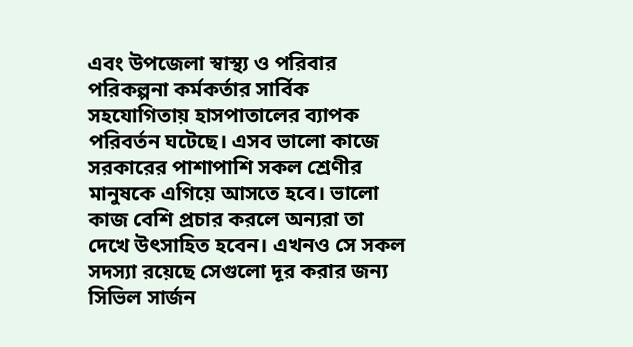এবং উপজেলা স্বাস্থ্য ও পরিবার পরিকল্পনা কর্মকর্তার সার্বিক সহযোগিতায় হাসপাতালের ব্যাপক পরিবর্তন ঘটেছে। এসব ভালো কাজে সরকারের পাশাপাশি সকল শ্রেণীর মানুষকে এগিয়ে আসতে হবে। ভালো কাজ বেশি প্রচার করলে অন্যরা তা দেখে উৎসাহিত হবেন। এখনও সে সকল সদস্যা রয়েছে সেগুলো দূর করার জন্য সিভিল সার্জন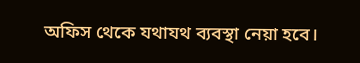অফিস থেকে যথাযথ ব্যবস্থা নেয়া হবে।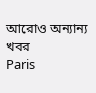আরোও অন্যান্য খবর
Paris